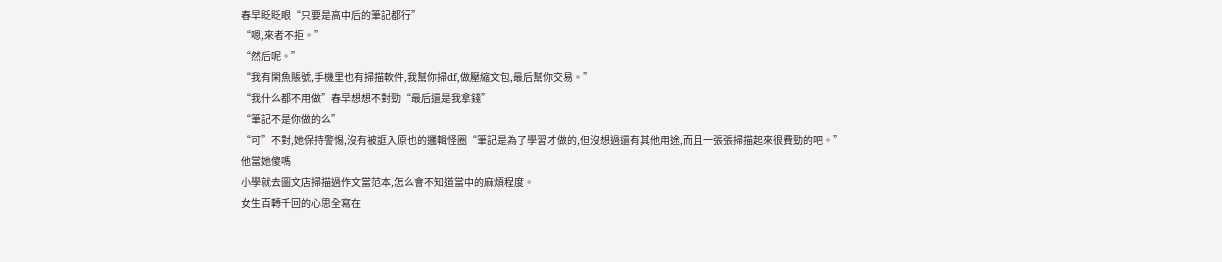春早眨眨眼“只要是高中后的筆記都行”
“嗯,來者不拒。”
“然后呢。”
“我有閑魚賬號,手機里也有掃描軟件,我幫你掃df,做壓縮文包,最后幫你交易。”
“我什么都不用做”春早想想不對勁“最后還是我拿錢”
“筆記不是你做的么”
“可”不對,她保持警惕,沒有被誆入原也的邏輯怪圈“筆記是為了學習才做的,但沒想過還有其他用途,而且一張張掃描起來很費勁的吧。”
他當她傻嗎
小學就去圖文店掃描過作文當范本,怎么會不知道當中的麻煩程度。
女生百轉千回的心思全寫在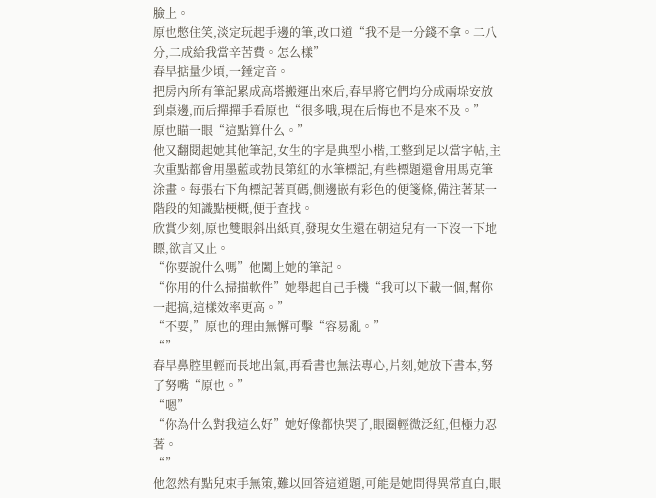臉上。
原也憋住笑,淡定玩起手邊的筆,改口道“我不是一分錢不拿。二八分,二成給我當辛苦費。怎么樣”
春早掂量少頃,一錘定音。
把房內所有筆記累成高塔搬運出來后,春早將它們均分成兩垛安放到桌邊,而后撣撣手看原也“很多哦,現在后悔也不是來不及。”
原也瞄一眼“這點算什么。”
他又翻閱起她其他筆記,女生的字是典型小楷,工整到足以當字帖,主次重點都會用墨藍或勃艮第紅的水筆標記,有些標題還會用馬克筆涂畫。每張右下角標記著頁碼,側邊嵌有彩色的便箋條,備注著某一階段的知識點梗概,便于查找。
欣賞少刻,原也雙眼斜出紙頁,發現女生還在朝這兒有一下沒一下地瞟,欲言又止。
“你要說什么嗎”他闔上她的筆記。
“你用的什么掃描軟件”她舉起自己手機“我可以下載一個,幫你一起搞,這樣效率更高。”
“不要,”原也的理由無懈可擊“容易亂。”
“”
春早鼻腔里輕而長地出氣,再看書也無法專心,片刻,她放下書本,努了努嘴“原也。”
“嗯”
“你為什么對我這么好”她好像都快哭了,眼圈輕微泛紅,但極力忍著。
“”
他忽然有點兒束手無策,難以回答這道題,可能是她問得異常直白,眼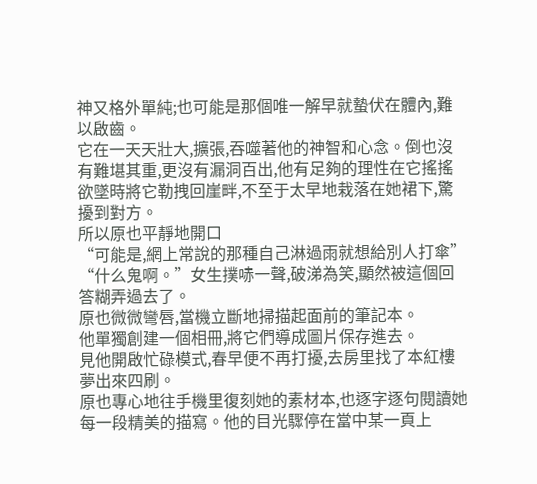神又格外單純;也可能是那個唯一解早就蟄伏在體內,難以啟齒。
它在一天天壯大,擴張,吞噬著他的神智和心念。倒也沒有難堪其重,更沒有漏洞百出,他有足夠的理性在它搖搖欲墜時將它勒拽回崖畔,不至于太早地栽落在她裙下,驚擾到對方。
所以原也平靜地開口
“可能是,網上常說的那種自己淋過雨就想給別人打傘”
“什么鬼啊。”女生撲哧一聲,破涕為笑,顯然被這個回答糊弄過去了。
原也微微彎唇,當機立斷地掃描起面前的筆記本。
他單獨創建一個相冊,將它們導成圖片保存進去。
見他開啟忙碌模式,春早便不再打擾,去房里找了本紅樓夢出來四刷。
原也專心地往手機里復刻她的素材本,也逐字逐句閱讀她每一段精美的描寫。他的目光驟停在當中某一頁上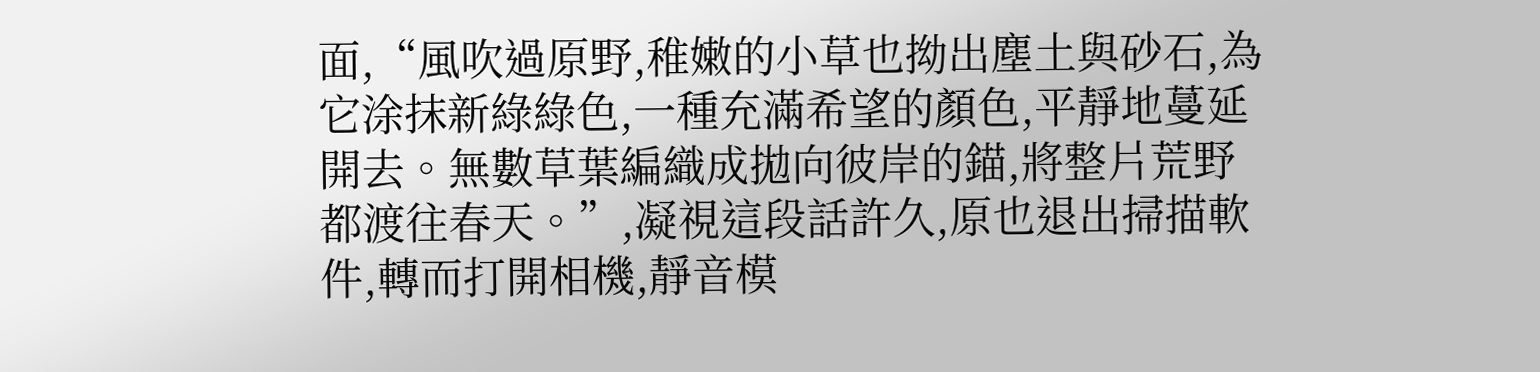面,“風吹過原野,稚嫩的小草也拗出塵土與砂石,為它涂抹新綠綠色,一種充滿希望的顏色,平靜地蔓延開去。無數草葉編織成拋向彼岸的錨,將整片荒野都渡往春天。”,凝視這段話許久,原也退出掃描軟件,轉而打開相機,靜音模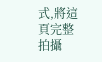式,將這頁完整拍攝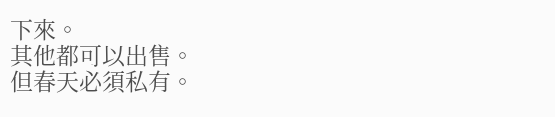下來。
其他都可以出售。
但春天必須私有。